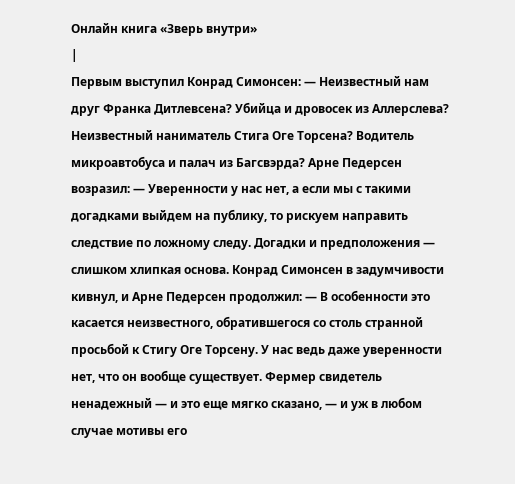Онлайн книга «Зверь внутри»
|
Первым выступил Конрад Симонсен: — Неизвестный нам друг Франка Дитлевсена? Убийца и дровосек из Аллерслева? Неизвестный наниматель Стига Оге Торсена? Водитель микроавтобуса и палач из Багсвэрда? Арне Педерсен возразил: — Уверенности у нас нет, а если мы с такими догадками выйдем на публику, то рискуем направить следствие по ложному следу. Догадки и предположения — слишком хлипкая основа. Конрад Симонсен в задумчивости кивнул, и Арне Педерсен продолжил: — В особенности это касается неизвестного, обратившегося со столь странной просьбой к Стигу Оге Торсену. У нас ведь даже уверенности нет, что он вообще существует. Фермер свидетель ненадежный — и это еще мягко сказано, — и уж в любом случае мотивы его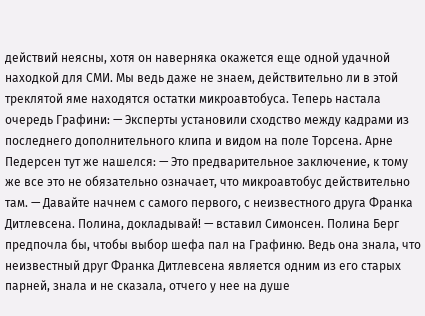действий неясны, хотя он наверняка окажется еще одной удачной находкой для СМИ. Мы ведь даже не знаем, действительно ли в этой треклятой яме находятся остатки микроавтобуса. Теперь настала очередь Графини: — Эксперты установили сходство между кадрами из последнего дополнительного клипа и видом на поле Торсена. Арне Педерсен тут же нашелся: — Это предварительное заключение, к тому же все это не обязательно означает, что микроавтобус действительно там. — Давайте начнем с самого первого, с неизвестного друга Франка Дитлевсена. Полина, докладывай! — вставил Симонсен. Полина Берг предпочла бы, чтобы выбор шефа пал на Графиню. Ведь она знала, что неизвестный друг Франка Дитлевсена является одним из его старых парней, знала и не сказала, отчего у нее на душе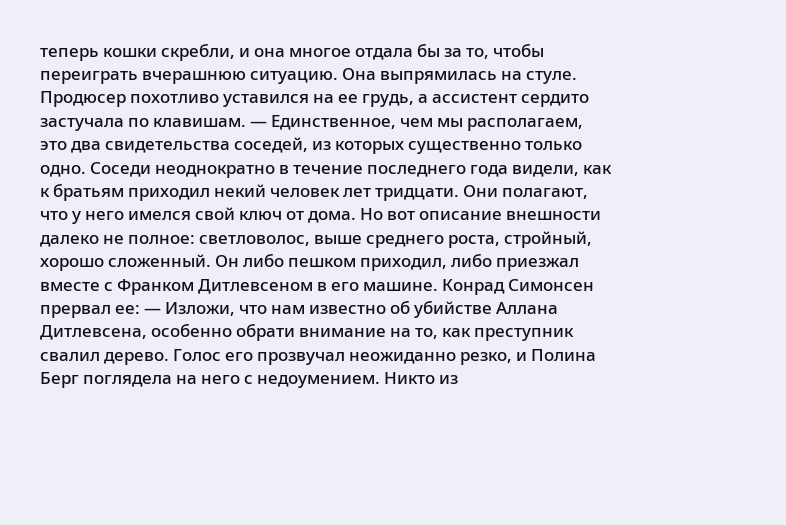теперь кошки скребли, и она многое отдала бы за то, чтобы переиграть вчерашнюю ситуацию. Она выпрямилась на стуле. Продюсер похотливо уставился на ее грудь, а ассистент сердито застучала по клавишам. — Единственное, чем мы располагаем, это два свидетельства соседей, из которых существенно только одно. Соседи неоднократно в течение последнего года видели, как к братьям приходил некий человек лет тридцати. Они полагают, что у него имелся свой ключ от дома. Но вот описание внешности далеко не полное: светловолос, выше среднего роста, стройный, хорошо сложенный. Он либо пешком приходил, либо приезжал вместе с Франком Дитлевсеном в его машине. Конрад Симонсен прервал ее: — Изложи, что нам известно об убийстве Аллана Дитлевсена, особенно обрати внимание на то, как преступник свалил дерево. Голос его прозвучал неожиданно резко, и Полина Берг поглядела на него с недоумением. Никто из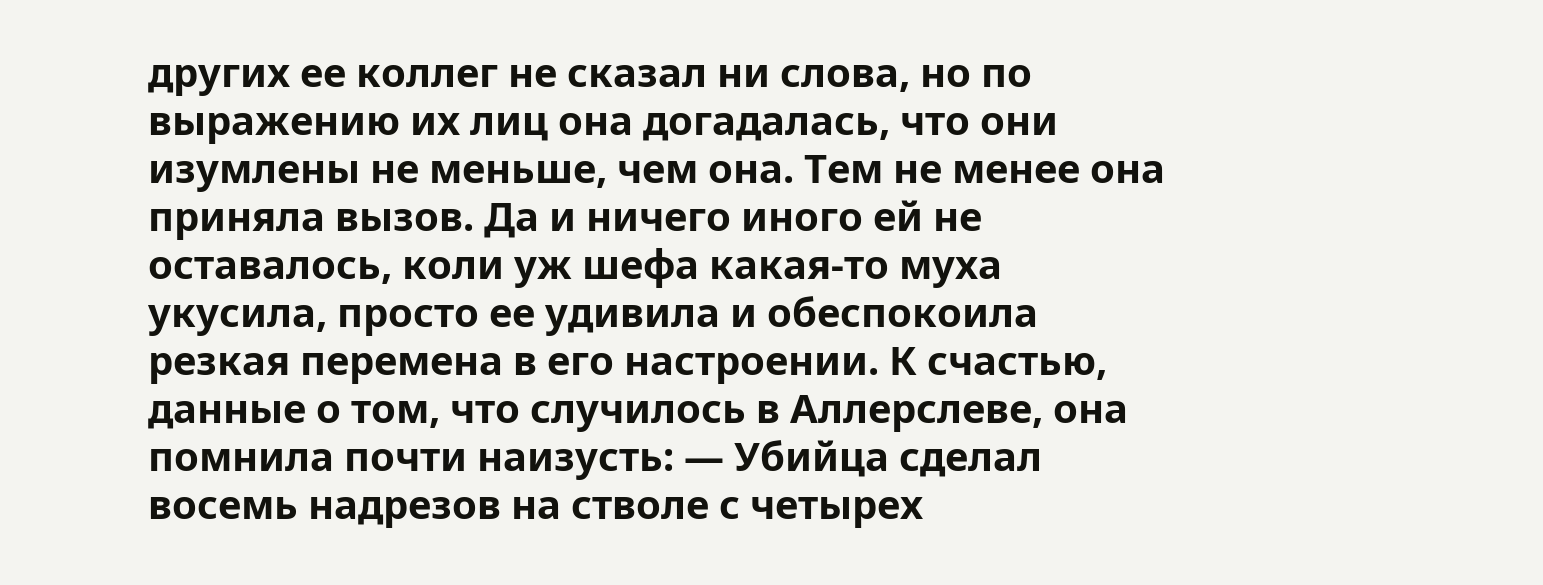других ее коллег не сказал ни слова, но по выражению их лиц она догадалась, что они изумлены не меньше, чем она. Тем не менее она приняла вызов. Да и ничего иного ей не оставалось, коли уж шефа какая-то муха укусила, просто ее удивила и обеспокоила резкая перемена в его настроении. К счастью, данные о том, что случилось в Аллерслеве, она помнила почти наизусть: — Убийца сделал восемь надрезов на стволе с четырех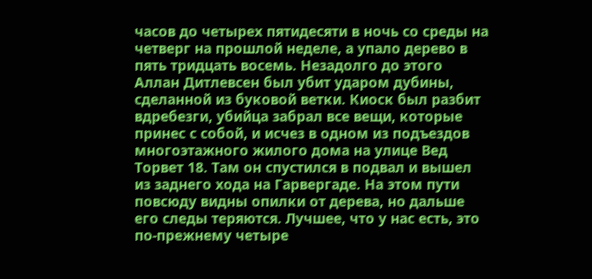часов до четырех пятидесяти в ночь со среды на четверг на прошлой неделе, а упало дерево в пять тридцать восемь. Незадолго до этого Аллан Дитлевсен был убит ударом дубины, сделанной из буковой ветки. Киоск был разбит вдребезги, убийца забрал все вещи, которые принес с собой, и исчез в одном из подъездов многоэтажного жилого дома на улице Вед Торвет 18. Там он спустился в подвал и вышел из заднего хода на Гарвергаде. На этом пути повсюду видны опилки от дерева, но дальше его следы теряются. Лучшее, что у нас есть, это по-прежнему четыре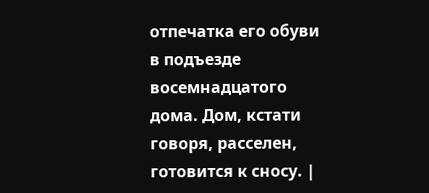отпечатка его обуви в подъезде восемнадцатого дома. Дом, кстати говоря, расселен, готовится к сносу. |